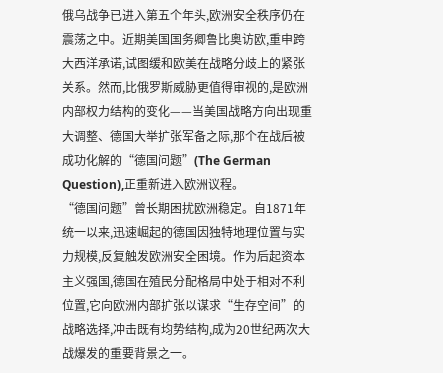俄乌战争已进入第五个年头,欧洲安全秩序仍在震荡之中。近期美国国务卿鲁比奥访欧,重申跨大西洋承诺,试图缓和欧美在战略分歧上的紧张关系。然而,比俄罗斯威胁更值得审视的,是欧洲内部权力结构的变化——当美国战略方向出现重大调整、德国大举扩张军备之际,那个在战后被成功化解的“德国问题”(The German Question),正重新进入欧洲议程。
“德国问题”曾长期困扰欧洲稳定。自1871年统一以来,迅速崛起的德国因独特地理位置与实力规模,反复触发欧洲安全困境。作为后起资本主义强国,德国在殖民分配格局中处于相对不利位置,它向欧洲内部扩张以谋求“生存空间”的战略选择,冲击既有均势结构,成为20世纪两次大战爆发的重要背景之一。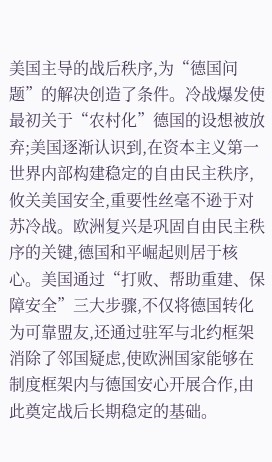美国主导的战后秩序,为“德国问题”的解决创造了条件。冷战爆发使最初关于“农村化”德国的设想被放弃;美国逐渐认识到,在资本主义第一世界内部构建稳定的自由民主秩序,攸关美国安全,重要性丝毫不逊于对苏冷战。欧洲复兴是巩固自由民主秩序的关键,德国和平崛起则居于核心。美国通过“打败、帮助重建、保障安全”三大步骤,不仅将德国转化为可靠盟友,还通过驻军与北约框架消除了邻国疑虑,使欧洲国家能够在制度框架内与德国安心开展合作,由此奠定战后长期稳定的基础。